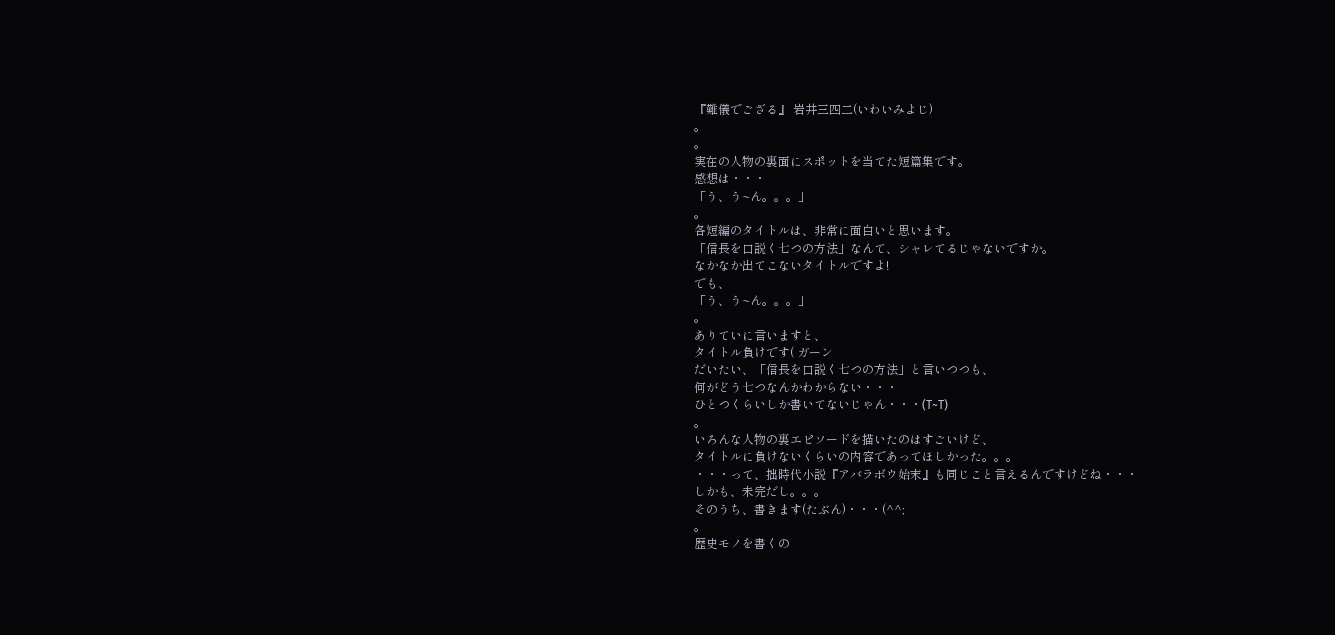『難儀でござる』 岩井三四二(いわいみよじ)
。
。
実在の人物の裏面にスポットを当てた短篇集です。
感想は・・・
「う、う~ん。。。」
。
各短編のタイトルは、非常に面白いと思います。
「信長を口説く七つの方法」なんて、シャレてるじゃないですか。
なかなか出てこないタイトルですよ!
でも、
「う、う~ん。。。」
。
ありていに言いますと、
タイトル負けです( ガーン
だいたい、「信長を口説く七つの方法」と言いつつも、
何がどう七つなんかわからない・・・
ひとつくらいしか書いてないじゃん・・・(T~T)
。
いろんな人物の裏エピソードを描いたのはすごいけど、
タイトルに負けないくらいの内容であってほしかった。。。
・・・って、拙時代小説『アバラボウ始末』も同じこと言えるんですけどね・・・
しかも、未完だし。。。
そのうち、書きます(たぶん)・・・(^^;
。
歴史モノを書くの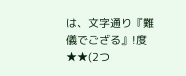は、文字通り『難儀でござる』!度★★(2つ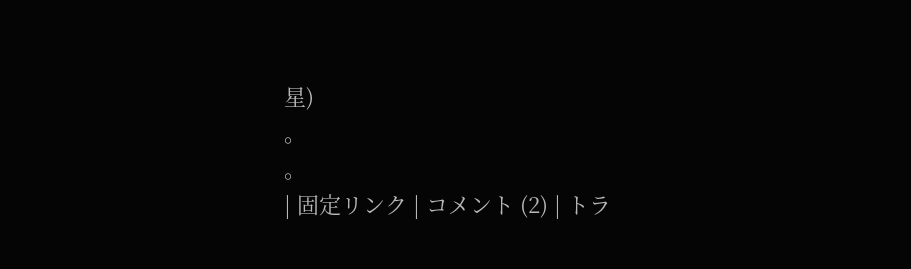星)
。
。
| 固定リンク | コメント (2) | トラ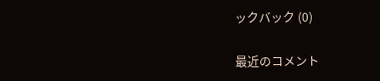ックバック (0)

最近のコメント